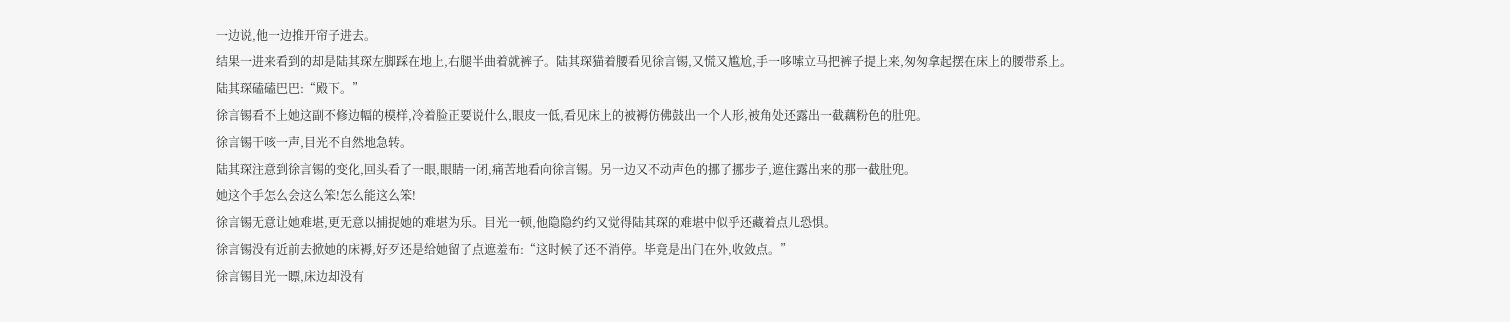一边说,他一边推开帘子进去。
结果一进来看到的却是陆其琛左脚踩在地上,右腿半曲着就裤子。陆其琛猫着腰看见徐言锡,又慌又尴尬,手一哆嗦立马把裤子提上来,匆匆拿起摆在床上的腰带系上。
陆其琛磕磕巴巴:“殿下。”
徐言锡看不上她这副不修边幅的模样,冷着脸正要说什么,眼皮一低,看见床上的被褥仿佛鼓出一个人形,被角处还露出一截藕粉色的肚兜。
徐言锡干咳一声,目光不自然地急转。
陆其琛注意到徐言锡的变化,回头看了一眼,眼睛一闭,痛苦地看向徐言锡。另一边又不动声色的挪了挪步子,遮住露出来的那一截肚兜。
她这个手怎么会这么笨!怎么能这么笨!
徐言锡无意让她难堪,更无意以捕捉她的难堪为乐。目光一顿,他隐隐约约又觉得陆其琛的难堪中似乎还藏着点儿恐惧。
徐言锡没有近前去掀她的床褥,好歹还是给她留了点遮羞布:“这时候了还不消停。毕竟是出门在外,收敛点。”
徐言锡目光一瞟,床边却没有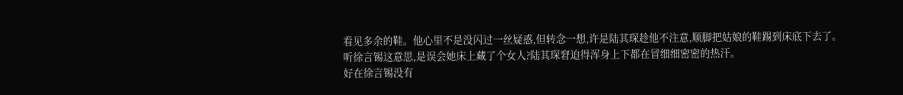看见多余的鞋。他心里不是没闪过一丝疑惑,但转念一想,许是陆其琛趁他不注意,顺脚把姑娘的鞋踢到床底下去了。
听徐言锡这意思,是误会她床上藏了个女人?陆其琛窘迫得浑身上下都在冒细细密密的热汗。
好在徐言锡没有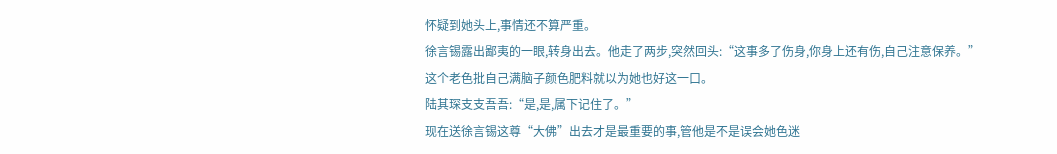怀疑到她头上,事情还不算严重。
徐言锡露出鄙夷的一眼,转身出去。他走了两步,突然回头:“这事多了伤身,你身上还有伤,自己注意保养。”
这个老色批自己满脑子颜色肥料就以为她也好这一口。
陆其琛支支吾吾:“是,是,属下记住了。”
现在送徐言锡这尊“大佛”出去才是最重要的事,管他是不是误会她色迷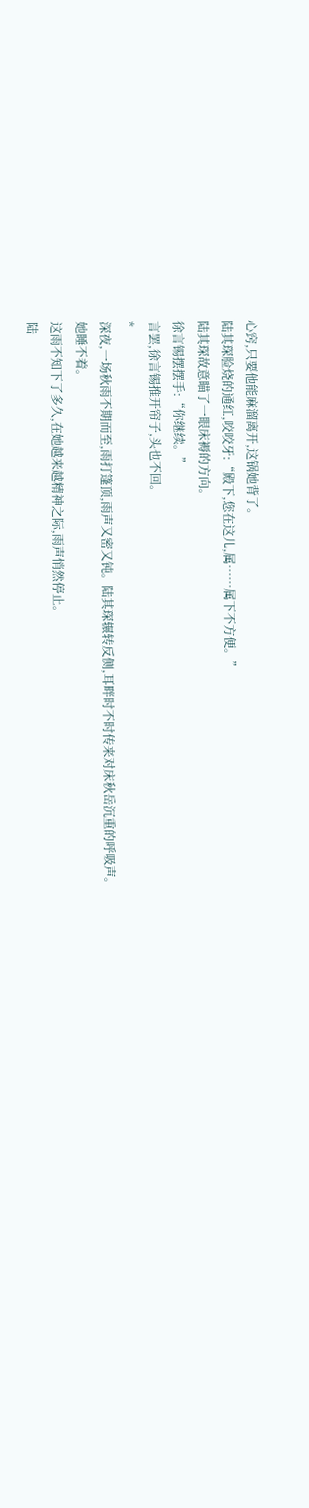心窍,只要他能麻溜离开,这锅她背了。
陆其琛脸烧的通红,咬咬牙:“殿下,您在这儿,属……属下不方便。”
陆其琛故意瞄了一眼床褥的方向。
徐言锡摆摆手:“你继续。”
言罢,徐言锡推开帘子,头也不回。
*
深夜,一场秋雨不期而至,雨打篷顶,雨声又密又钝。陆其琛辗转反侧,耳畔时不时传来对床秋岳沉重的呼吸声。
她睡不着。
这雨不知下了多久,在她越来越精神之际,雨声悄然停止。
陆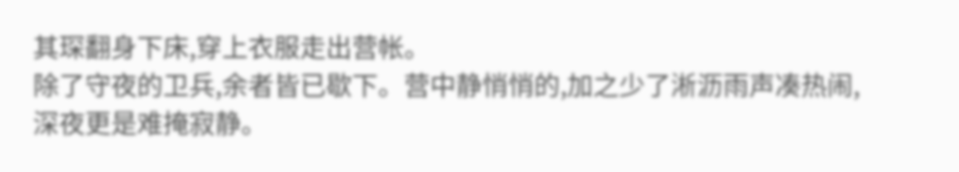其琛翻身下床,穿上衣服走出营帐。
除了守夜的卫兵,余者皆已歇下。营中静悄悄的,加之少了淅沥雨声凑热闹,深夜更是难掩寂静。